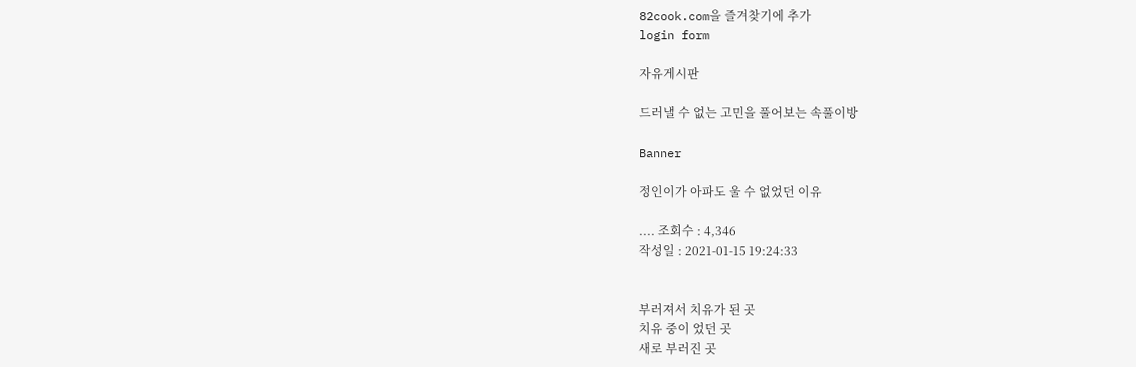82cook.com을 즐겨찾기에 추가
login form

자유게시판

드러낼 수 없는 고민을 풀어보는 속풀이방

Banner

정인이가 아파도 울 수 없었던 이유

.... 조회수 : 4,346
작성일 : 2021-01-15 19:24:33


부러져서 치유가 된 곳
치유 중이 었던 곳
새로 부러진 곳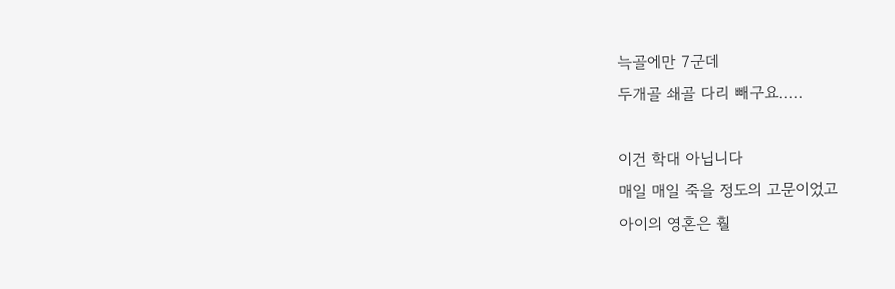늑골에만 7군데
두개골 쇄골 다리 빼구요.....

이건 학대 아닙니다
매일 매일 죽을 정도의 고문이었고
아이의 영혼은 훨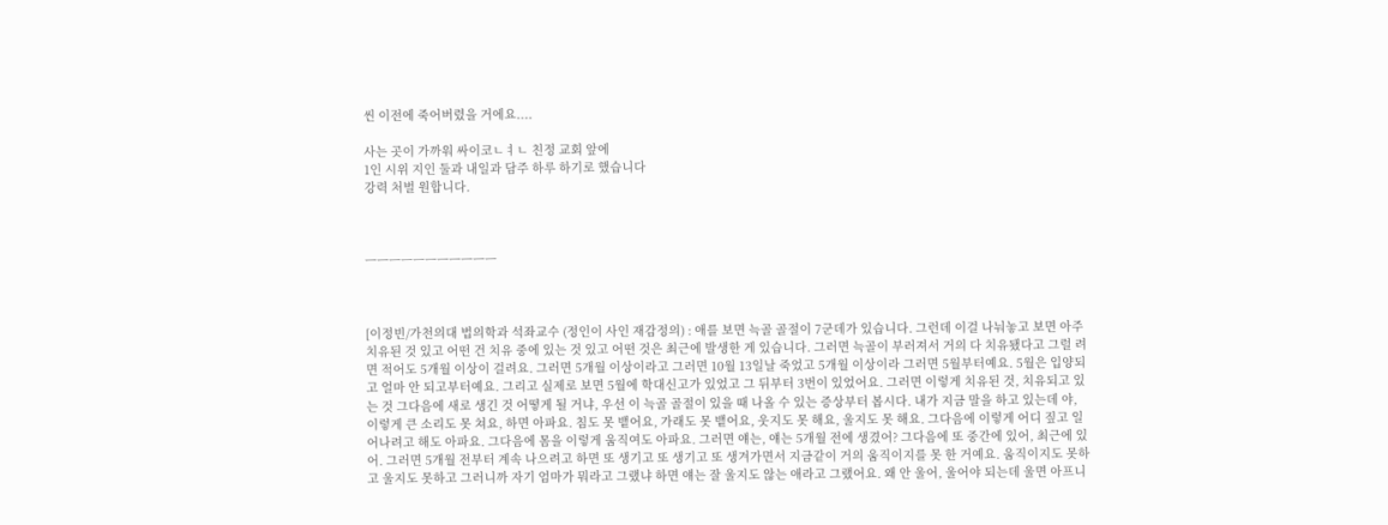씬 이전에 죽어버렸을 거에요....

사는 곳이 가까워 싸이코ㄴㅕㄴ 친정 교회 앞에
1인 시위 지인 둘과 내일과 담주 하루 하기로 했습니다
강력 처벌 원합니다.



ㅡㅡㅡㅡㅡㅡㅡㅡㅡㅡㅡ



[이정빈/가천의대 법의학과 석좌교수 (정인이 사인 재감정의) : 애를 보면 늑골 골절이 7군데가 있습니다. 그런데 이걸 나눠놓고 보면 아주 치유된 것 있고 어떤 건 치유 중에 있는 것 있고 어떤 것은 최근에 발생한 게 있습니다. 그러면 늑골이 부러져서 거의 다 치유됐다고 그럴 려면 적어도 5개월 이상이 걸려요. 그러면 5개월 이상이라고 그러면 10월 13일날 죽었고 5개월 이상이라 그러면 5월부터예요. 5월은 입양되고 얼마 안 되고부터예요. 그리고 실제로 보면 5월에 학대신고가 있었고 그 뒤부터 3번이 있었어요. 그러면 이렇게 치유된 것, 치유되고 있는 것 그다음에 새로 생긴 것 어떻게 될 거냐, 우선 이 늑골 골절이 있을 때 나올 수 있는 증상부터 봅시다. 내가 지금 말을 하고 있는데 야, 이렇게 큰 소리도 못 쳐요, 하면 아파요. 침도 못 뱉어요, 가래도 못 뱉어요, 웃지도 못 해요, 울지도 못 해요. 그다음에 이렇게 어디 짚고 일어나려고 해도 아파요. 그다음에 몸을 이렇게 움직여도 아파요. 그러면 얘는, 얘는 5개월 전에 생겼어? 그다음에 또 중간에 있어, 최근에 있어. 그러면 5개월 전부터 계속 나으려고 하면 또 생기고 또 생기고 또 생겨가면서 지금같이 거의 움직이지를 못 한 거예요. 움직이지도 못하고 울지도 못하고 그러니까 자기 엄마가 뭐라고 그랬냐 하면 얘는 잘 울지도 않는 애라고 그랬어요. 왜 안 울어, 울어야 되는데 울면 아프니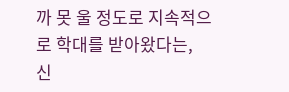까 못 울 정도로 지속적으로 학대를 받아왔다는, 신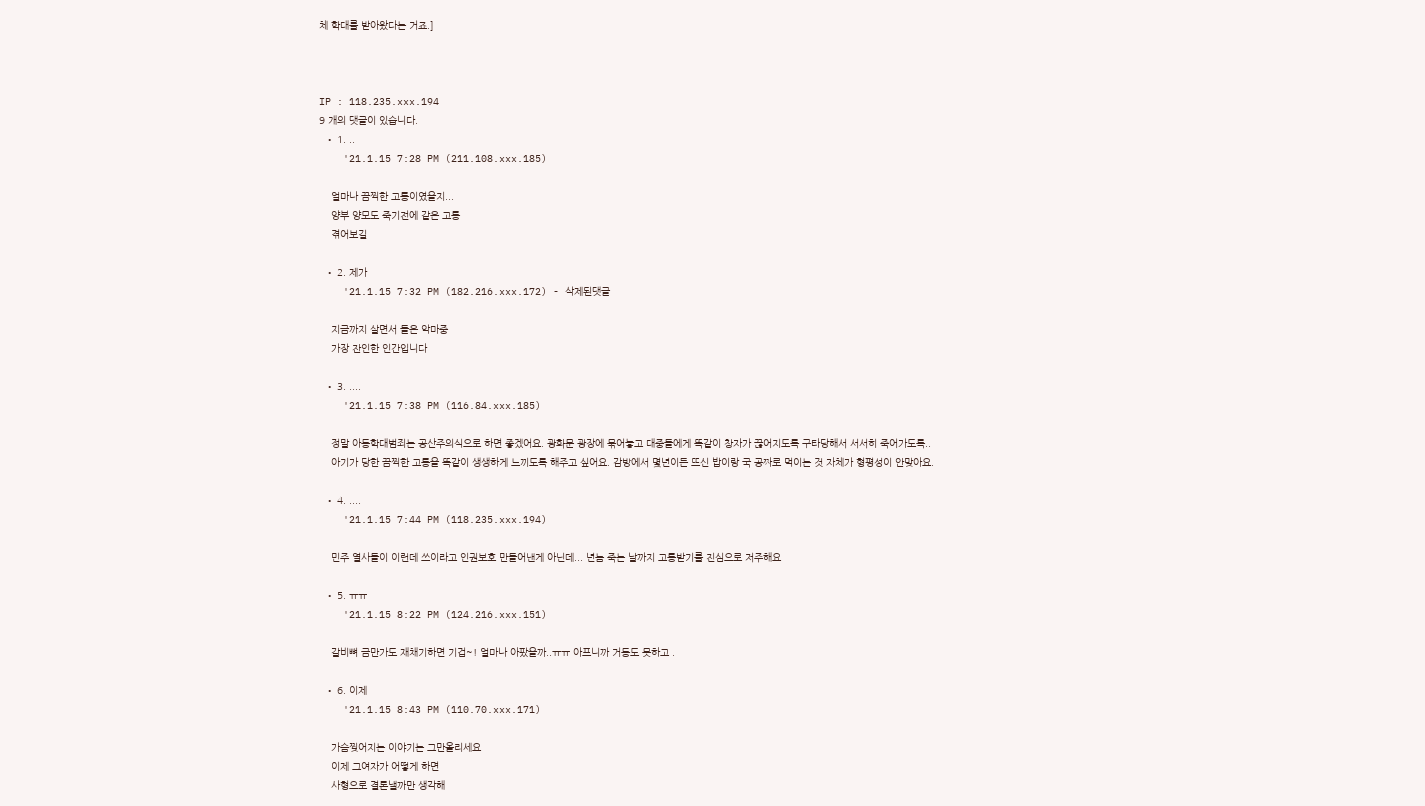체 학대를 받아왔다는 거죠.]



IP : 118.235.xxx.194
9 개의 댓글이 있습니다.
  • 1. ..
    '21.1.15 7:28 PM (211.108.xxx.185)

    얼마나 끔찍한 고통이였을지...
    양부 양모도 죽기전에 같은 고통
    겪어보길

  • 2. 제가
    '21.1.15 7:32 PM (182.216.xxx.172) - 삭제된댓글

    지금까지 살면서 들은 악마중
    가장 잔인한 인간입니다

  • 3. ....
    '21.1.15 7:38 PM (116.84.xxx.185)

    정말 아동학대범죄는 공산주의식으로 하면 좋겠어요. 광화문 광장에 묶어놓고 대중들에게 똑같이 창자가 끊어지도록 구타당해서 서서히 죽어가도록..
    아기가 당한 끔찍한 고통을 똑같이 생생하게 느끼도록 해주고 싶어요. 감방에서 몇년이든 뜨신 밥이랑 국 공짜로 먹이는 것 자체가 형평성이 안맞아요.

  • 4. ....
    '21.1.15 7:44 PM (118.235.xxx.194)

    민주 열사들이 이런데 쓰이라고 인권보호 만들어낸게 아닌데... 년놈 죽는 날까지 고통받기를 진심으로 저주해요

  • 5. ㅠㅠ
    '21.1.15 8:22 PM (124.216.xxx.151)

    갈비뼈 금만가도 재채기하면 기겁~! 얼마나 아팠을까..ㅠㅠ 아프니까 거동도 못하고 .

  • 6. 이제
    '21.1.15 8:43 PM (110.70.xxx.171)

    가슴찢어지는 이야기는 그만올리세요
    이제 그여자가 어떻게 하면
    사형으로 결론낼까만 생각해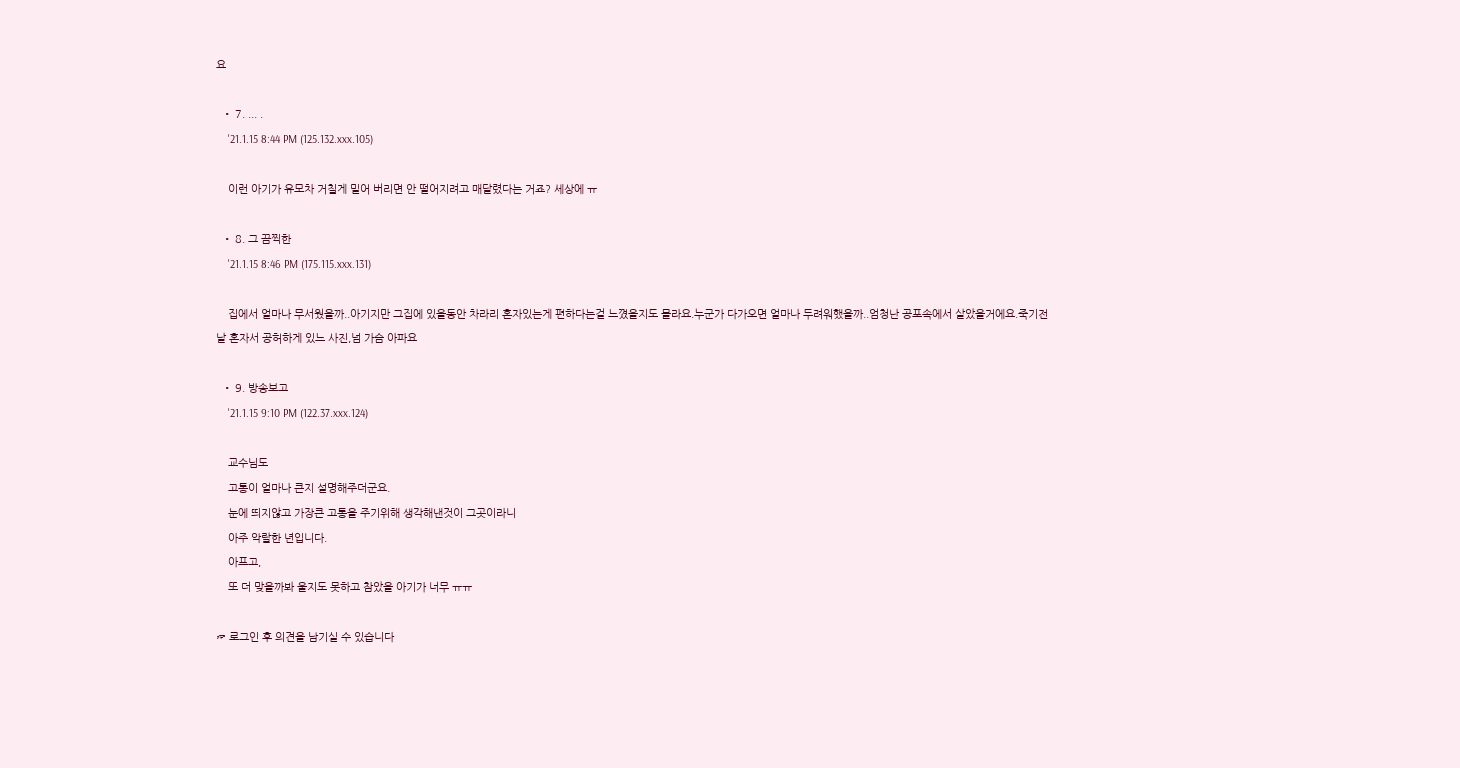요

  • 7. ... .
    '21.1.15 8:44 PM (125.132.xxx.105)

    이런 아기가 유모차 거칠게 밀어 버리면 안 떨어지려고 매달렸다는 거죠? 세상에 ㅠ

  • 8. 그 끔찍한
    '21.1.15 8:46 PM (175.115.xxx.131)

    집에서 얼마나 무서웠을까..아기지만 그집에 있을동안 차라리 혼자있는게 편하다는걸 느꼈을지도 몰라요.누군가 다가오면 얼마나 두려워했을까..엄청난 공포속에서 살았을거에요.죽기전날 혼자서 공허하게 있느 사진,넘 가슴 아파요

  • 9. 방송보고
    '21.1.15 9:10 PM (122.37.xxx.124)

    교수님도
    고통이 얼마나 큰지 설명해주더군요.
    눈에 띄지않고 가장큰 고통을 주기위해 생각해낸것이 그곳이라니
    아주 악랄한 년입니다.
    아프고,
    또 더 맞을까봐 울지도 못하고 참았을 아기가 너무 ㅠㅠ

☞ 로그인 후 의견을 남기실 수 있습니다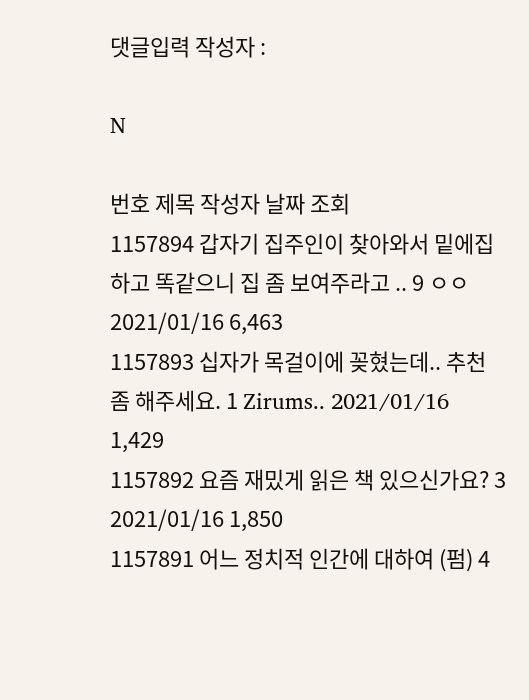댓글입력 작성자 :

N

번호 제목 작성자 날짜 조회
1157894 갑자기 집주인이 찾아와서 밑에집하고 똑같으니 집 좀 보여주라고 .. 9 ㅇㅇ 2021/01/16 6,463
1157893 십자가 목걸이에 꽂혔는데.. 추천 좀 해주세요. 1 Zirums.. 2021/01/16 1,429
1157892 요즘 재밌게 읽은 책 있으신가요? 3 2021/01/16 1,850
1157891 어느 정치적 인간에 대하여 (펌) 4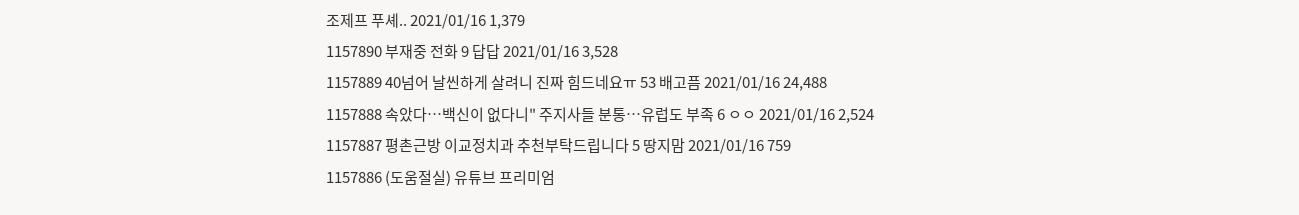조제프 푸셰.. 2021/01/16 1,379
1157890 부재중 전화 9 답답 2021/01/16 3,528
1157889 40넘어 날씬하게 살려니 진짜 힘드네요ㅠ 53 배고픔 2021/01/16 24,488
1157888 속았다…백신이 없다니" 주지사들 분통…유럽도 부족 6 ㅇㅇ 2021/01/16 2,524
1157887 평촌근방 이교정치과 추천부탁드립니다 5 땅지맘 2021/01/16 759
1157886 (도움절실) 유튜브 프리미엄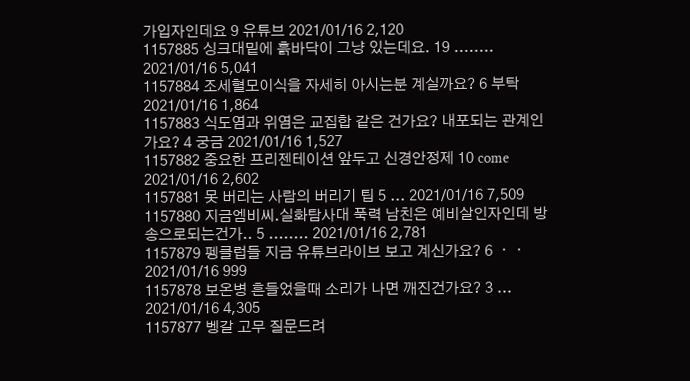가입자인데요 9 유튜브 2021/01/16 2,120
1157885 싱크대밑에 흙바닥이 그냥 있는데요. 19 ........ 2021/01/16 5,041
1157884 조세혈모이식을 자세히 아시는분 계실까요? 6 부탁 2021/01/16 1,864
1157883 식도염과 위염은 교집합 같은 건가요? 내포되는 관계인가요? 4 궁금 2021/01/16 1,527
1157882 중요한 프리젠테이션 앞두고 신경안정제 10 come 2021/01/16 2,602
1157881 못 버리는 사람의 버리기 팁 5 ... 2021/01/16 7,509
1157880 지금엠비씨.실화탐사대 푹력 남친은 예비살인자인데 방송으로되는건가.. 5 ........ 2021/01/16 2,781
1157879 펭클럽들 지금 유튜브라이브 보고 계신가요? 6 ㆍㆍ 2021/01/16 999
1157878 보온병 흔들었을때 소리가 나면 깨진건가요? 3 ... 2021/01/16 4,305
1157877 벵갈 고무 질문드려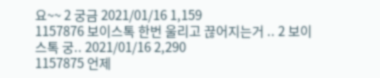요~~ 2 궁금 2021/01/16 1,159
1157876 보이스톡 한번 울리고 끊어지는거 .. 2 보이스톡 궁.. 2021/01/16 2,290
1157875 언제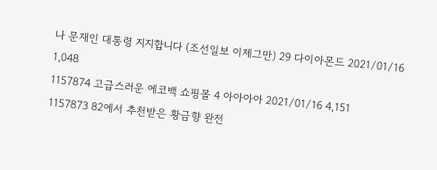나 문재인 대통령 지지합니다 (조선일보 이제그만) 29 다이아몬드 2021/01/16 1,048
1157874 고급스러운 에코백 쇼핑몰 4 아아아아 2021/01/16 4,151
1157873 82에서 추천받은 황금향 완전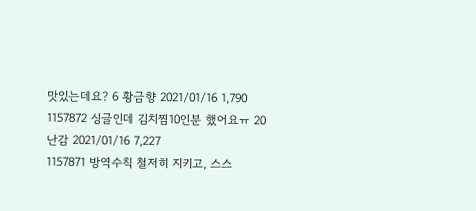맛있는데요? 6 황금향 2021/01/16 1,790
1157872 싱글인데 김치찜10인분 했어요ㅠ 20 난감 2021/01/16 7,227
1157871 방역수칙 철저히 지키고, 스스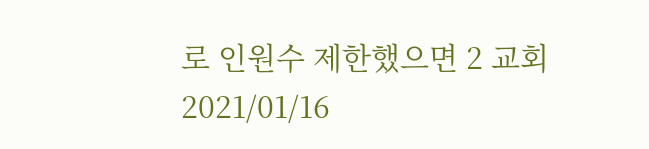로 인원수 제한했으면 2 교회 2021/01/16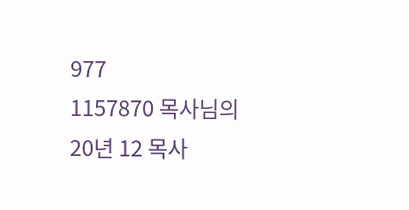977
1157870 목사님의 20년 12 목사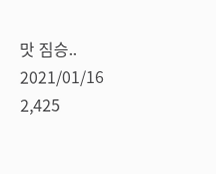맛 짐승.. 2021/01/16 2,425